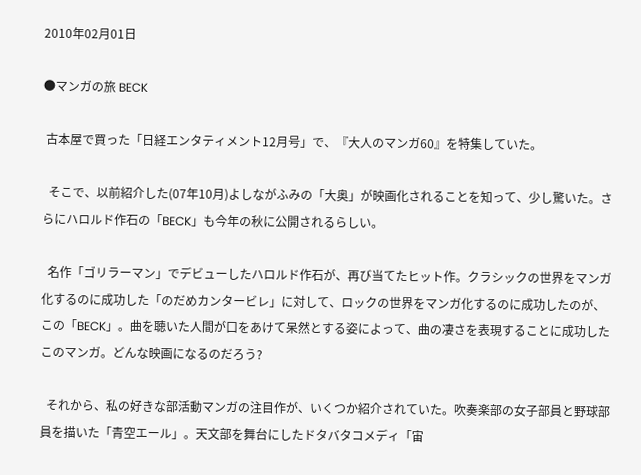2010年02月01日

●マンガの旅 BECK

 古本屋で買った「日経エンタティメント12月号」で、『大人のマンガ60』を特集していた。

  そこで、以前紹介した(07年10月)よしながふみの「大奥」が映画化されることを知って、少し驚いた。さらにハロルド作石の「BECK」も今年の秋に公開されるらしい。

  名作「ゴリラーマン」でデビューしたハロルド作石が、再び当てたヒット作。クラシックの世界をマンガ化するのに成功した「のだめカンタービレ」に対して、ロックの世界をマンガ化するのに成功したのが、この「BECK」。曲を聴いた人間が口をあけて呆然とする姿によって、曲の凄さを表現することに成功したこのマンガ。どんな映画になるのだろう?

  それから、私の好きな部活動マンガの注目作が、いくつか紹介されていた。吹奏楽部の女子部員と野球部員を描いた「青空エール」。天文部を舞台にしたドタバタコメディ「宙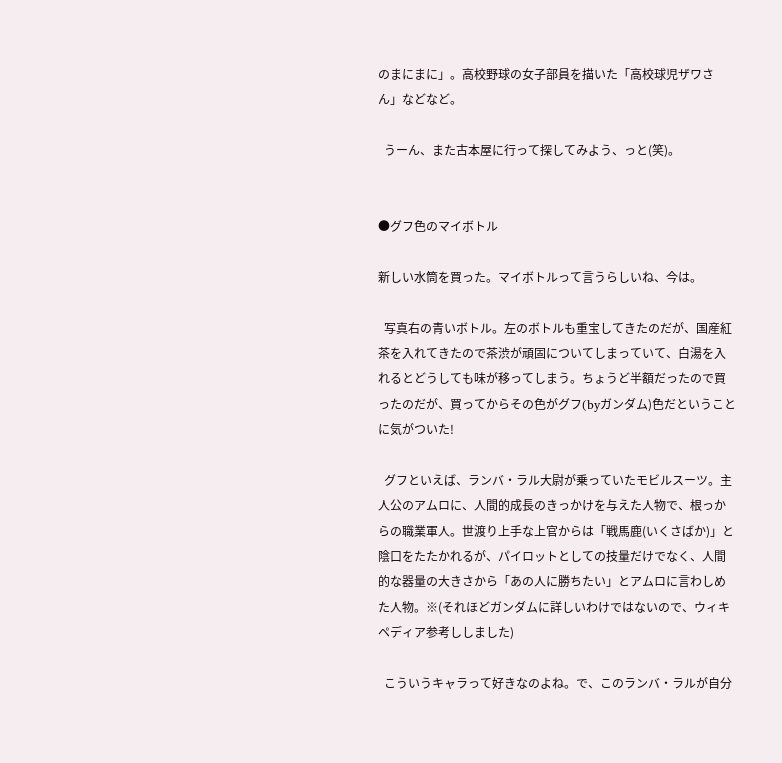のまにまに」。高校野球の女子部員を描いた「高校球児ザワさん」などなど。

  うーん、また古本屋に行って探してみよう、っと(笑)。


●グフ色のマイボトル

新しい水筒を買った。マイボトルって言うらしいね、今は。

  写真右の青いボトル。左のボトルも重宝してきたのだが、国産紅茶を入れてきたので茶渋が頑固についてしまっていて、白湯を入れるとどうしても味が移ってしまう。ちょうど半額だったので買ったのだが、買ってからその色がグフ(byガンダム)色だということに気がついた!

  グフといえば、ランバ・ラル大尉が乗っていたモビルスーツ。主人公のアムロに、人間的成長のきっかけを与えた人物で、根っからの職業軍人。世渡り上手な上官からは「戦馬鹿(いくさばか)」と陰口をたたかれるが、パイロットとしての技量だけでなく、人間的な器量の大きさから「あの人に勝ちたい」とアムロに言わしめた人物。※(それほどガンダムに詳しいわけではないので、ウィキペディア参考ししました)

  こういうキャラって好きなのよね。で、このランバ・ラルが自分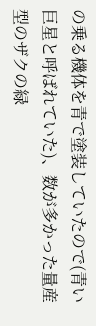の乗る機体を青で塗装していたので(青い巨星と呼ばれていた)、数が多かった量産型のザクの緑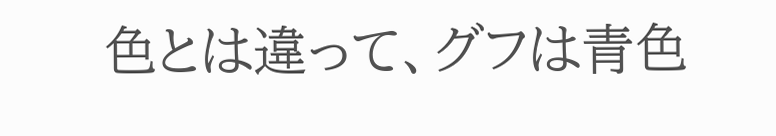色とは違って、グフは青色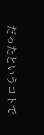だったというコトで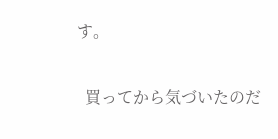す。

  買ってから気づいたのだ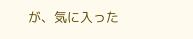が、気に入った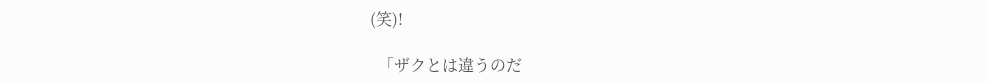(笑)!

  「ザクとは違うのだ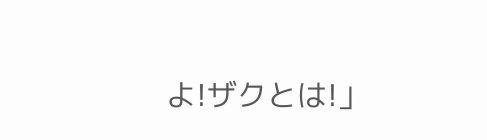よ!ザクとは!」